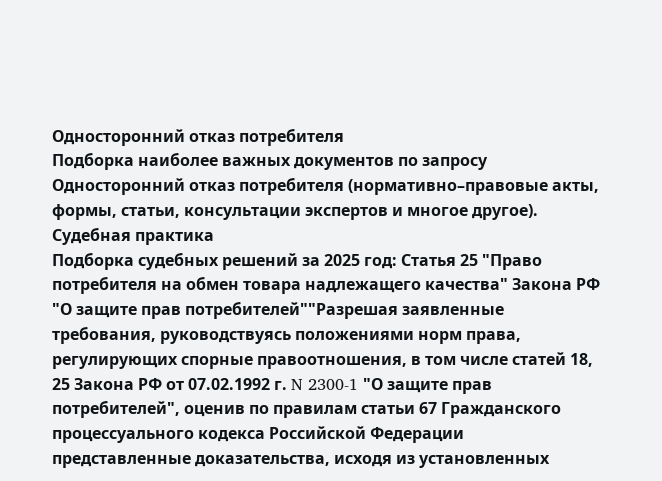Односторонний отказ потребителя
Подборка наиболее важных документов по запросу Односторонний отказ потребителя (нормативно–правовые акты, формы, статьи, консультации экспертов и многое другое).
Судебная практика
Подборка судебных решений за 2025 год: Статья 25 "Право потребителя на обмен товара надлежащего качества" Закона РФ "О защите прав потребителей""Разрешая заявленные требования, руководствуясь положениями норм права, регулирующих спорные правоотношения, в том числе статей 18, 25 Закона РФ от 07.02.1992 г. N 2300-1 "О защите прав потребителей", оценив по правилам статьи 67 Гражданского процессуального кодекса Российской Федерации представленные доказательства, исходя из установленных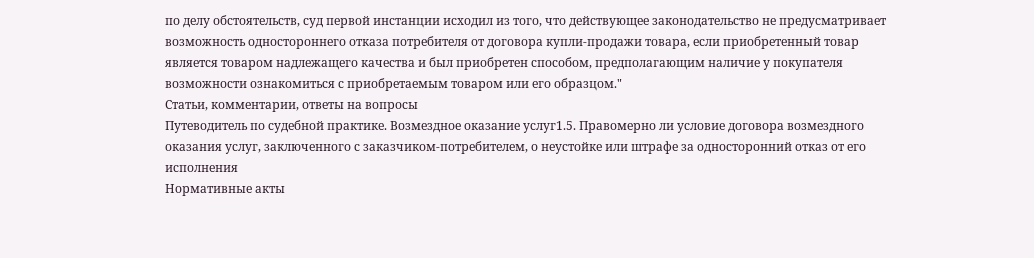по делу обстоятельств, суд первой инстанции исходил из того, что действующее законодательство не предусматривает возможность одностороннего отказа потребителя от договора купли-продажи товара, если приобретенный товар является товаром надлежащего качества и был приобретен способом, предполагающим наличие у покупателя возможности ознакомиться с приобретаемым товаром или его образцом."
Статьи, комментарии, ответы на вопросы
Путеводитель по судебной практике. Возмездное оказание услуг1.5. Правомерно ли условие договора возмездного оказания услуг, заключенного с заказчиком-потребителем, о неустойке или штрафе за односторонний отказ от его исполнения
Нормативные акты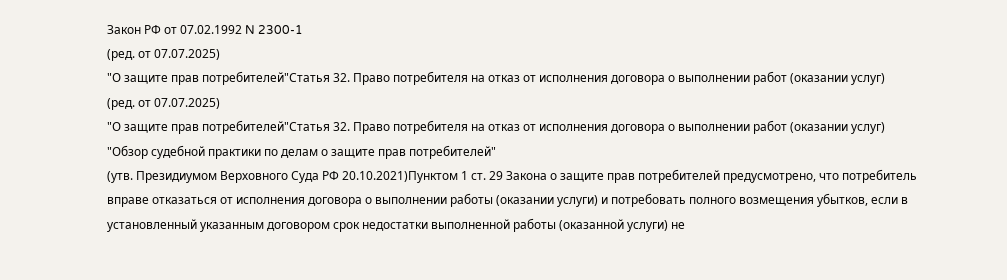Закон РФ от 07.02.1992 N 2300-1
(ред. от 07.07.2025)
"О защите прав потребителей"Статья 32. Право потребителя на отказ от исполнения договора о выполнении работ (оказании услуг)
(ред. от 07.07.2025)
"О защите прав потребителей"Статья 32. Право потребителя на отказ от исполнения договора о выполнении работ (оказании услуг)
"Обзор судебной практики по делам о защите прав потребителей"
(утв. Президиумом Верховного Суда РФ 20.10.2021)Пунктом 1 ст. 29 Закона о защите прав потребителей предусмотрено, что потребитель вправе отказаться от исполнения договора о выполнении работы (оказании услуги) и потребовать полного возмещения убытков, если в установленный указанным договором срок недостатки выполненной работы (оказанной услуги) не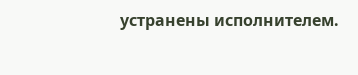устранены исполнителем.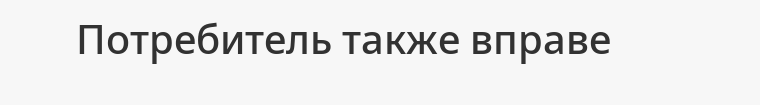Потребитель также вправе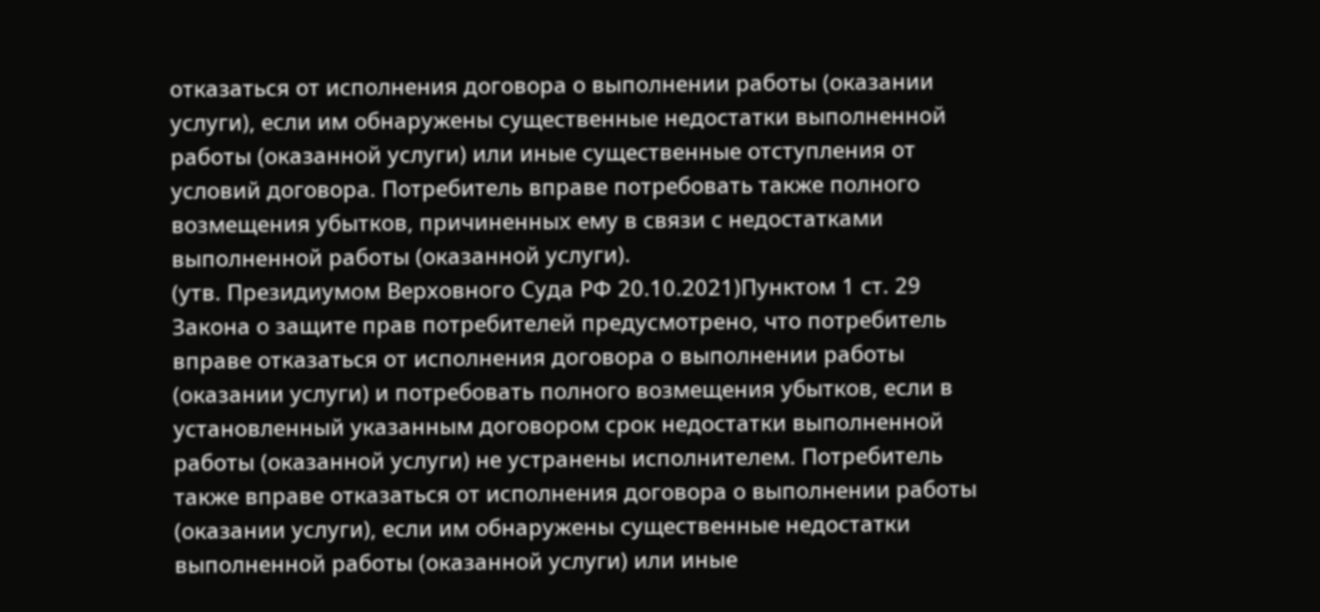отказаться от исполнения договора о выполнении работы (оказании услуги), если им обнаружены существенные недостатки выполненной работы (оказанной услуги) или иные существенные отступления от условий договора. Потребитель вправе потребовать также полного возмещения убытков, причиненных ему в связи с недостатками выполненной работы (оказанной услуги).
(утв. Президиумом Верховного Суда РФ 20.10.2021)Пунктом 1 ст. 29 Закона о защите прав потребителей предусмотрено, что потребитель вправе отказаться от исполнения договора о выполнении работы (оказании услуги) и потребовать полного возмещения убытков, если в установленный указанным договором срок недостатки выполненной работы (оказанной услуги) не устранены исполнителем. Потребитель также вправе отказаться от исполнения договора о выполнении работы (оказании услуги), если им обнаружены существенные недостатки выполненной работы (оказанной услуги) или иные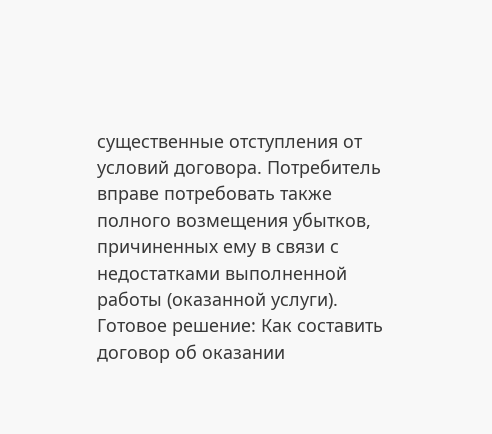существенные отступления от условий договора. Потребитель вправе потребовать также полного возмещения убытков, причиненных ему в связи с недостатками выполненной работы (оказанной услуги).
Готовое решение: Как составить договор об оказании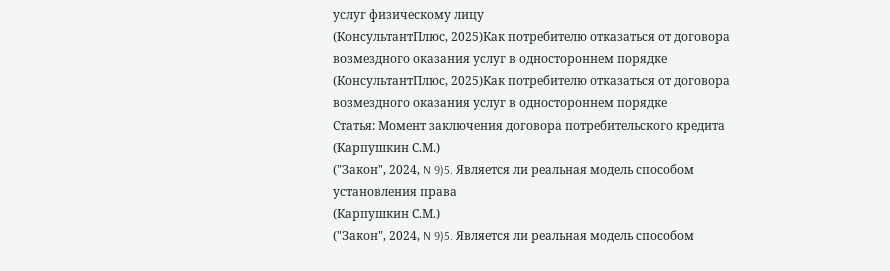услуг физическому лицу
(КонсультантПлюс, 2025)Как потребителю отказаться от договора возмездного оказания услуг в одностороннем порядке
(КонсультантПлюс, 2025)Как потребителю отказаться от договора возмездного оказания услуг в одностороннем порядке
Статья: Момент заключения договора потребительского кредита
(Карпушкин С.М.)
("Закон", 2024, N 9)5. Является ли реальная модель способом установления права
(Карпушкин С.М.)
("Закон", 2024, N 9)5. Является ли реальная модель способом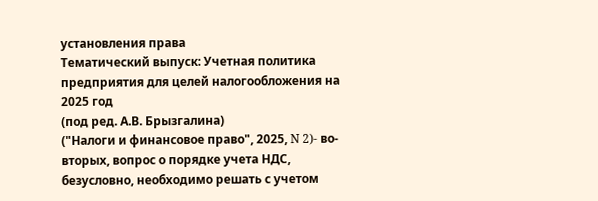установления права
Тематический выпуск: Учетная политика предприятия для целей налогообложения на 2025 год
(под ред. А.В. Брызгалина)
("Налоги и финансовое право", 2025, N 2)- во-вторых, вопрос о порядке учета НДС, безусловно, необходимо решать с учетом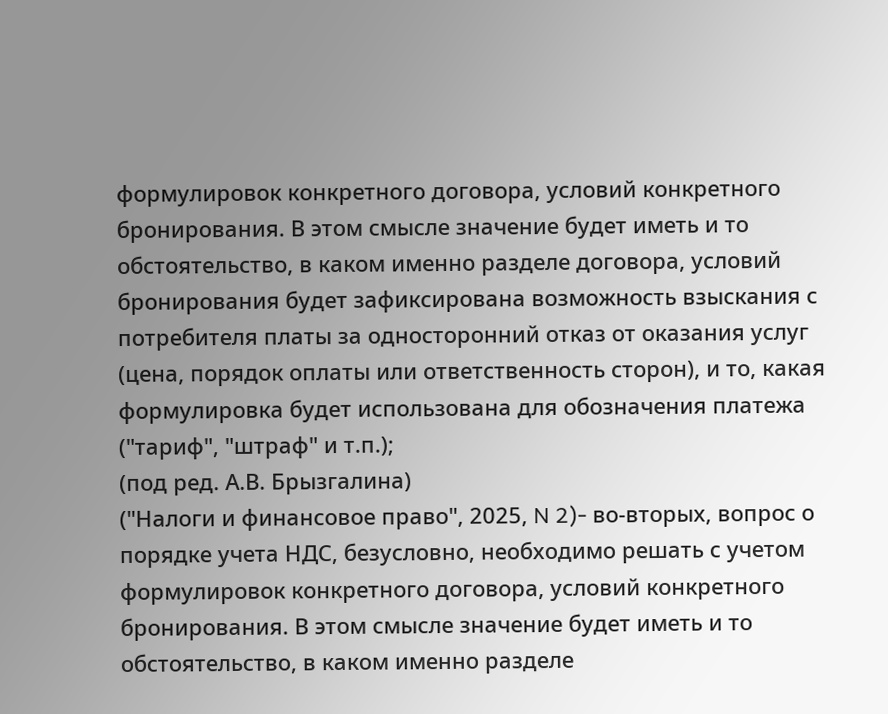формулировок конкретного договора, условий конкретного бронирования. В этом смысле значение будет иметь и то обстоятельство, в каком именно разделе договора, условий бронирования будет зафиксирована возможность взыскания с потребителя платы за односторонний отказ от оказания услуг (цена, порядок оплаты или ответственность сторон), и то, какая формулировка будет использована для обозначения платежа ("тариф", "штраф" и т.п.);
(под ред. А.В. Брызгалина)
("Налоги и финансовое право", 2025, N 2)- во-вторых, вопрос о порядке учета НДС, безусловно, необходимо решать с учетом формулировок конкретного договора, условий конкретного бронирования. В этом смысле значение будет иметь и то обстоятельство, в каком именно разделе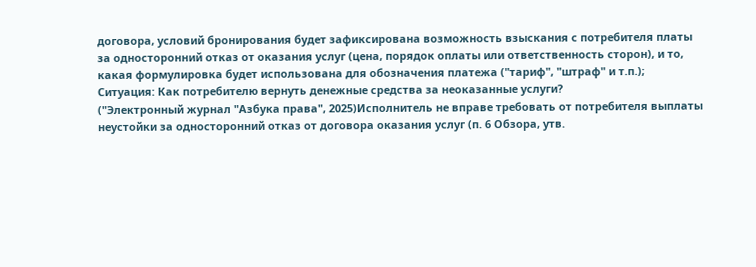договора, условий бронирования будет зафиксирована возможность взыскания с потребителя платы за односторонний отказ от оказания услуг (цена, порядок оплаты или ответственность сторон), и то, какая формулировка будет использована для обозначения платежа ("тариф", "штраф" и т.п.);
Ситуация: Как потребителю вернуть денежные средства за неоказанные услуги?
("Электронный журнал "Азбука права", 2025)Исполнитель не вправе требовать от потребителя выплаты неустойки за односторонний отказ от договора оказания услуг (п. 6 Обзора, утв.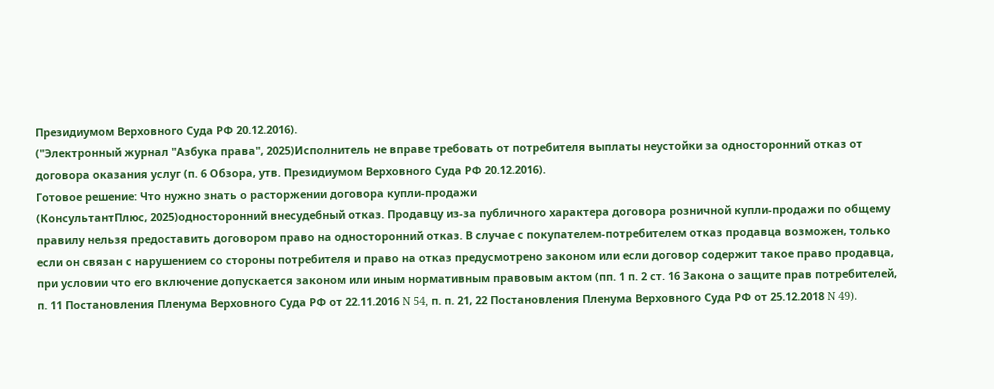Президиумом Верховного Суда РФ 20.12.2016).
("Электронный журнал "Азбука права", 2025)Исполнитель не вправе требовать от потребителя выплаты неустойки за односторонний отказ от договора оказания услуг (п. 6 Обзора, утв. Президиумом Верховного Суда РФ 20.12.2016).
Готовое решение: Что нужно знать о расторжении договора купли-продажи
(КонсультантПлюс, 2025)односторонний внесудебный отказ. Продавцу из-за публичного характера договора розничной купли-продажи по общему правилу нельзя предоставить договором право на односторонний отказ. В случае с покупателем-потребителем отказ продавца возможен, только если он связан с нарушением со стороны потребителя и право на отказ предусмотрено законом или если договор содержит такое право продавца, при условии что его включение допускается законом или иным нормативным правовым актом (пп. 1 п. 2 ст. 16 Закона о защите прав потребителей, п. 11 Постановления Пленума Верховного Суда РФ от 22.11.2016 N 54, п. п. 21, 22 Постановления Пленума Верховного Суда РФ от 25.12.2018 N 49).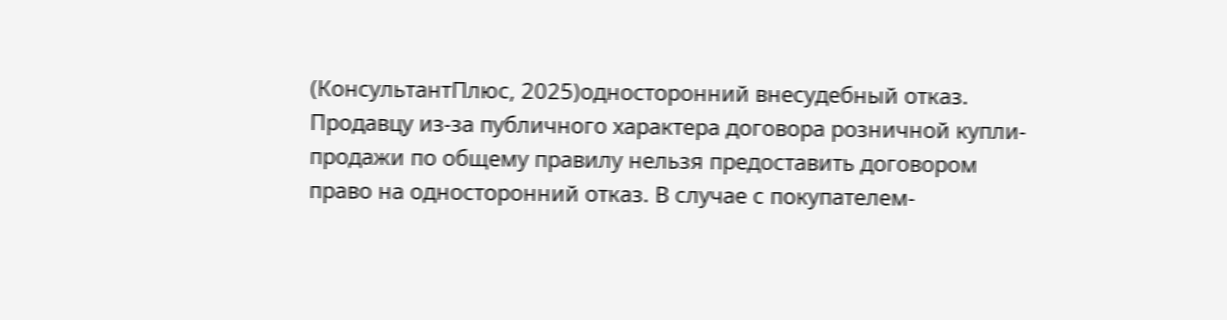(КонсультантПлюс, 2025)односторонний внесудебный отказ. Продавцу из-за публичного характера договора розничной купли-продажи по общему правилу нельзя предоставить договором право на односторонний отказ. В случае с покупателем-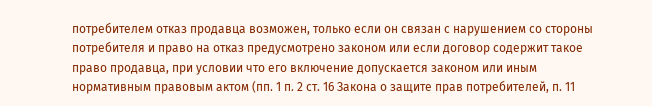потребителем отказ продавца возможен, только если он связан с нарушением со стороны потребителя и право на отказ предусмотрено законом или если договор содержит такое право продавца, при условии что его включение допускается законом или иным нормативным правовым актом (пп. 1 п. 2 ст. 16 Закона о защите прав потребителей, п. 11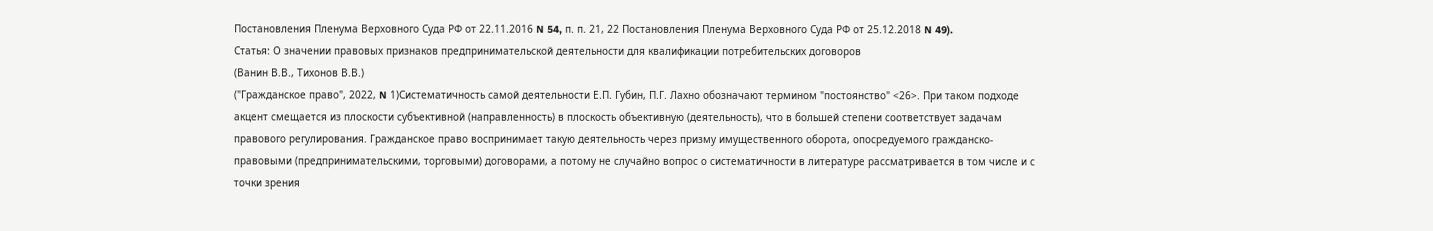Постановления Пленума Верховного Суда РФ от 22.11.2016 N 54, п. п. 21, 22 Постановления Пленума Верховного Суда РФ от 25.12.2018 N 49).
Статья: О значении правовых признаков предпринимательской деятельности для квалификации потребительских договоров
(Ванин В.В., Тихонов В.В.)
("Гражданское право", 2022, N 1)Систематичность самой деятельности Е.П. Губин, П.Г. Лахно обозначают термином "постоянство" <26>. При таком подходе акцент смещается из плоскости субъективной (направленность) в плоскость объективную (деятельность), что в большей степени соответствует задачам правового регулирования. Гражданское право воспринимает такую деятельность через призму имущественного оборота, опосредуемого гражданско-правовыми (предпринимательскими, торговыми) договорами, а потому не случайно вопрос о систематичности в литературе рассматривается в том числе и с точки зрения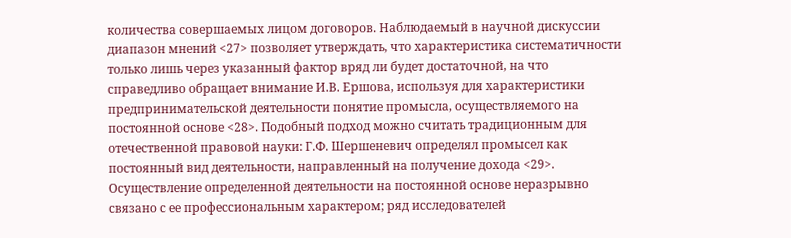количества совершаемых лицом договоров. Наблюдаемый в научной дискуссии диапазон мнений <27> позволяет утверждать, что характеристика систематичности только лишь через указанный фактор вряд ли будет достаточной, на что справедливо обращает внимание И.В. Ершова, используя для характеристики предпринимательской деятельности понятие промысла, осуществляемого на постоянной основе <28>. Подобный подход можно считать традиционным для отечественной правовой науки: Г.Ф. Шершеневич определял промысел как постоянный вид деятельности, направленный на получение дохода <29>. Осуществление определенной деятельности на постоянной основе неразрывно связано с ее профессиональным характером; ряд исследователей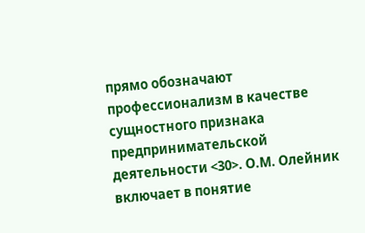прямо обозначают профессионализм в качестве сущностного признака предпринимательской деятельности <30>. О.М. Олейник включает в понятие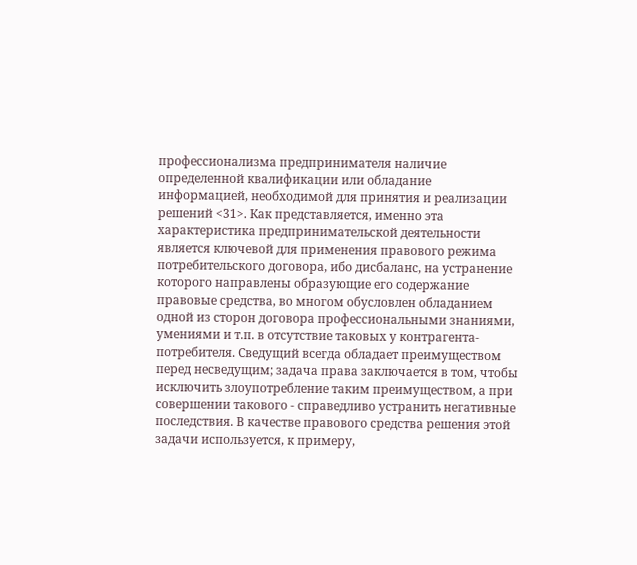профессионализма предпринимателя наличие определенной квалификации или обладание информацией, необходимой для принятия и реализации решений <31>. Как представляется, именно эта характеристика предпринимательской деятельности является ключевой для применения правового режима потребительского договора, ибо дисбаланс, на устранение которого направлены образующие его содержание правовые средства, во многом обусловлен обладанием одной из сторон договора профессиональными знаниями, умениями и т.п. в отсутствие таковых у контрагента-потребителя. Сведущий всегда обладает преимуществом перед несведущим; задача права заключается в том, чтобы исключить злоупотребление таким преимуществом, а при совершении такового - справедливо устранить негативные последствия. В качестве правового средства решения этой задачи используется, к примеру,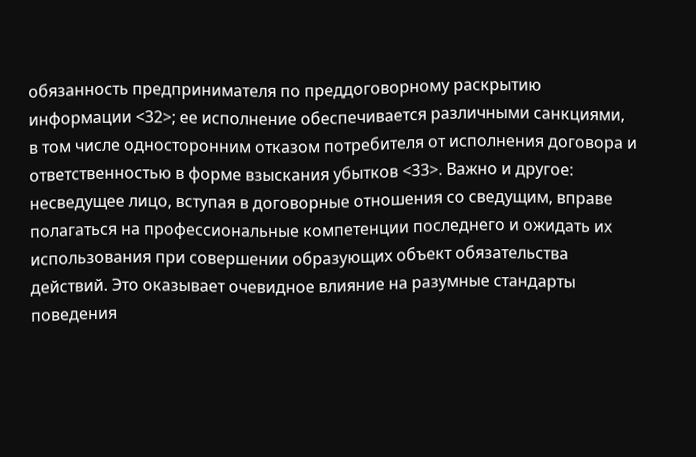обязанность предпринимателя по преддоговорному раскрытию информации <32>; ее исполнение обеспечивается различными санкциями, в том числе односторонним отказом потребителя от исполнения договора и ответственностью в форме взыскания убытков <33>. Важно и другое: несведущее лицо, вступая в договорные отношения со сведущим, вправе полагаться на профессиональные компетенции последнего и ожидать их использования при совершении образующих объект обязательства действий. Это оказывает очевидное влияние на разумные стандарты поведения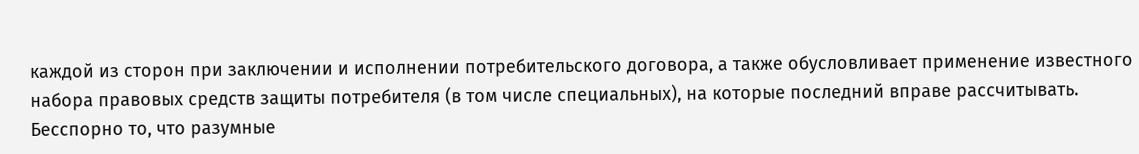каждой из сторон при заключении и исполнении потребительского договора, а также обусловливает применение известного набора правовых средств защиты потребителя (в том числе специальных), на которые последний вправе рассчитывать. Бесспорно то, что разумные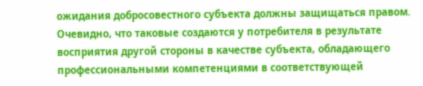ожидания добросовестного субъекта должны защищаться правом. Очевидно, что таковые создаются у потребителя в результате восприятия другой стороны в качестве субъекта, обладающего профессиональными компетенциями в соответствующей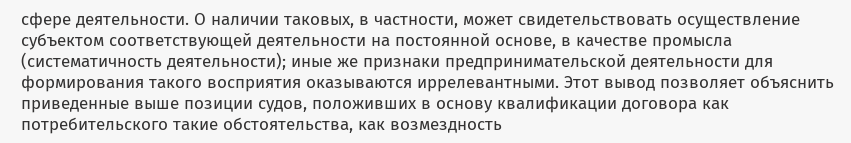сфере деятельности. О наличии таковых, в частности, может свидетельствовать осуществление субъектом соответствующей деятельности на постоянной основе, в качестве промысла (систематичность деятельности); иные же признаки предпринимательской деятельности для формирования такого восприятия оказываются иррелевантными. Этот вывод позволяет объяснить приведенные выше позиции судов, положивших в основу квалификации договора как потребительского такие обстоятельства, как возмездность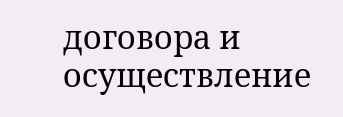договора и осуществление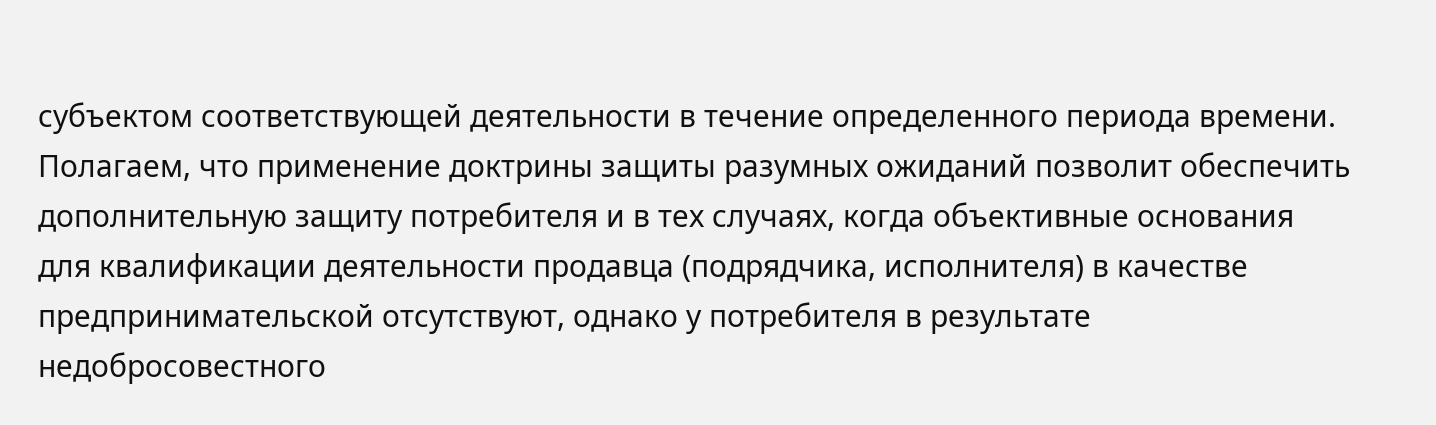субъектом соответствующей деятельности в течение определенного периода времени. Полагаем, что применение доктрины защиты разумных ожиданий позволит обеспечить дополнительную защиту потребителя и в тех случаях, когда объективные основания для квалификации деятельности продавца (подрядчика, исполнителя) в качестве предпринимательской отсутствуют, однако у потребителя в результате недобросовестного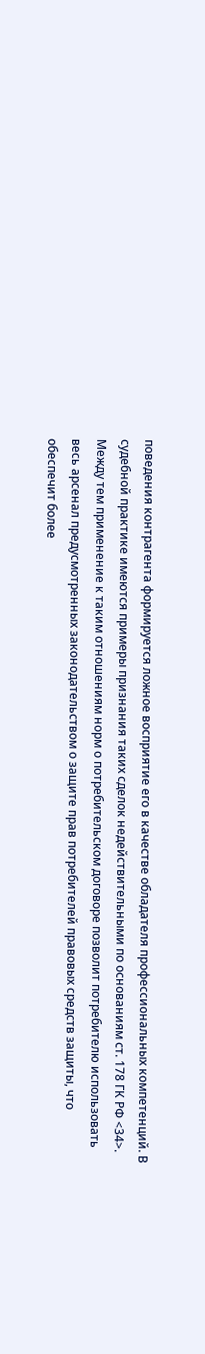поведения контрагента формируется ложное восприятие его в качестве обладателя профессиональных компетенций. В судебной практике имеются примеры признания таких сделок недействительными по основаниям ст. 178 ГК РФ <34>. Между тем применение к таким отношениям норм о потребительском договоре позволит потребителю использовать весь арсенал предусмотренных законодательством о защите прав потребителей правовых средств защиты, что обеспечит более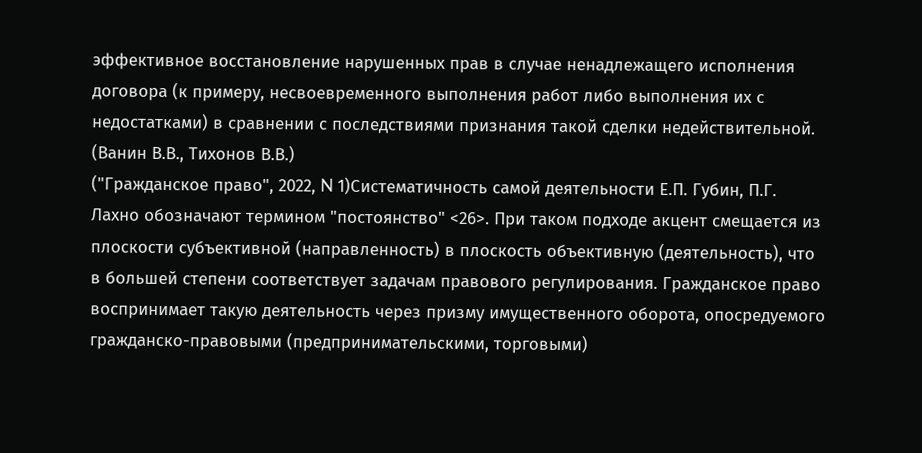эффективное восстановление нарушенных прав в случае ненадлежащего исполнения договора (к примеру, несвоевременного выполнения работ либо выполнения их с недостатками) в сравнении с последствиями признания такой сделки недействительной.
(Ванин В.В., Тихонов В.В.)
("Гражданское право", 2022, N 1)Систематичность самой деятельности Е.П. Губин, П.Г. Лахно обозначают термином "постоянство" <26>. При таком подходе акцент смещается из плоскости субъективной (направленность) в плоскость объективную (деятельность), что в большей степени соответствует задачам правового регулирования. Гражданское право воспринимает такую деятельность через призму имущественного оборота, опосредуемого гражданско-правовыми (предпринимательскими, торговыми)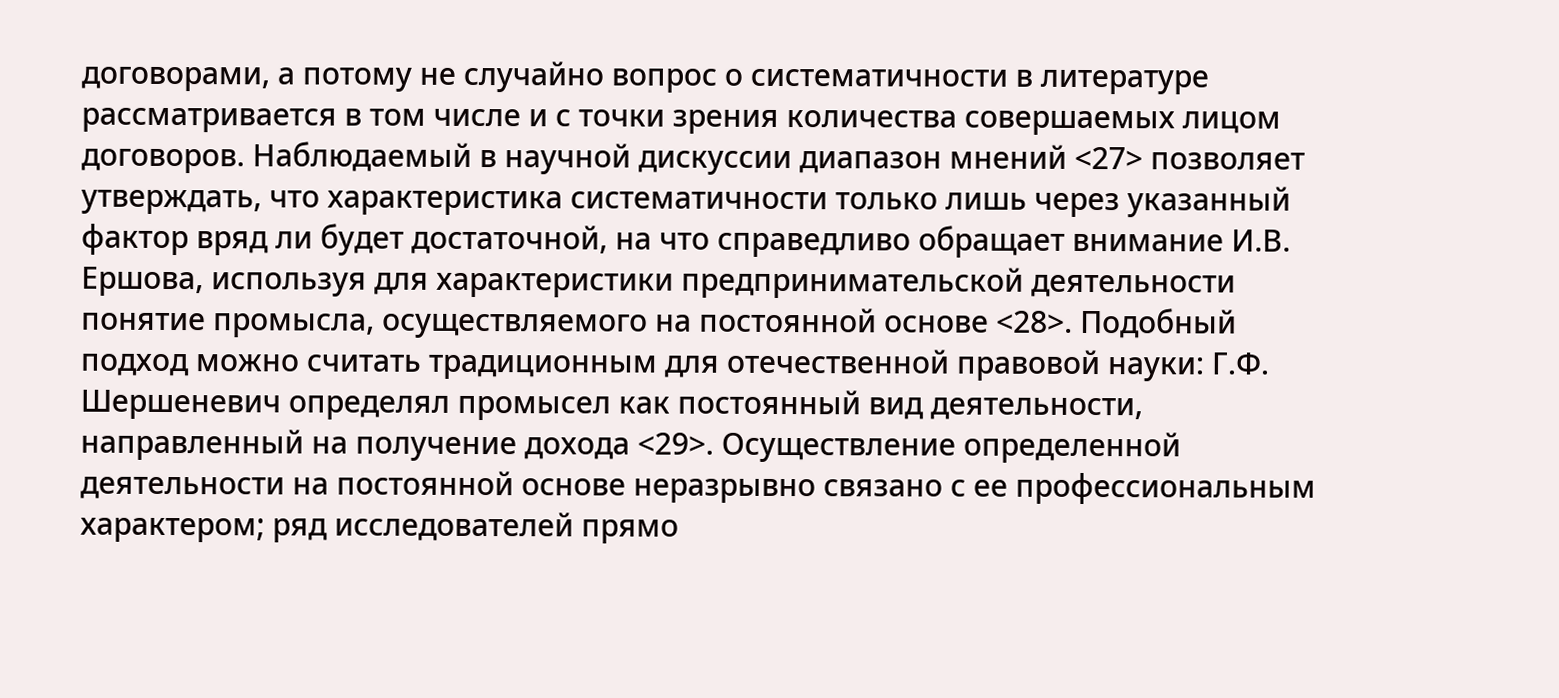договорами, а потому не случайно вопрос о систематичности в литературе рассматривается в том числе и с точки зрения количества совершаемых лицом договоров. Наблюдаемый в научной дискуссии диапазон мнений <27> позволяет утверждать, что характеристика систематичности только лишь через указанный фактор вряд ли будет достаточной, на что справедливо обращает внимание И.В. Ершова, используя для характеристики предпринимательской деятельности понятие промысла, осуществляемого на постоянной основе <28>. Подобный подход можно считать традиционным для отечественной правовой науки: Г.Ф. Шершеневич определял промысел как постоянный вид деятельности, направленный на получение дохода <29>. Осуществление определенной деятельности на постоянной основе неразрывно связано с ее профессиональным характером; ряд исследователей прямо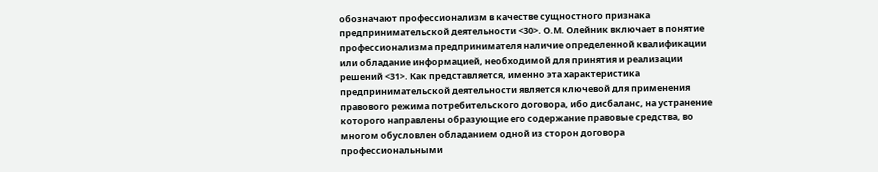обозначают профессионализм в качестве сущностного признака предпринимательской деятельности <30>. О.М. Олейник включает в понятие профессионализма предпринимателя наличие определенной квалификации или обладание информацией, необходимой для принятия и реализации решений <31>. Как представляется, именно эта характеристика предпринимательской деятельности является ключевой для применения правового режима потребительского договора, ибо дисбаланс, на устранение которого направлены образующие его содержание правовые средства, во многом обусловлен обладанием одной из сторон договора профессиональными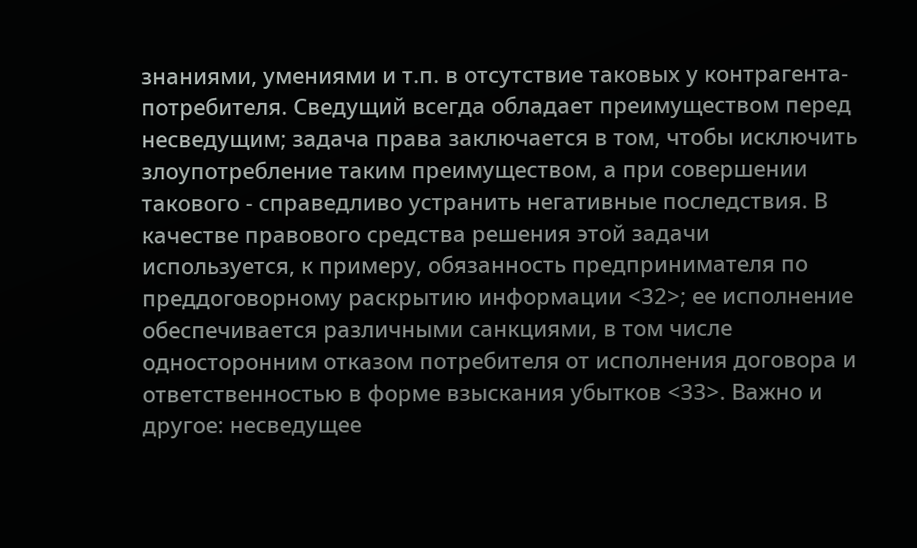знаниями, умениями и т.п. в отсутствие таковых у контрагента-потребителя. Сведущий всегда обладает преимуществом перед несведущим; задача права заключается в том, чтобы исключить злоупотребление таким преимуществом, а при совершении такового - справедливо устранить негативные последствия. В качестве правового средства решения этой задачи используется, к примеру, обязанность предпринимателя по преддоговорному раскрытию информации <32>; ее исполнение обеспечивается различными санкциями, в том числе односторонним отказом потребителя от исполнения договора и ответственностью в форме взыскания убытков <33>. Важно и другое: несведущее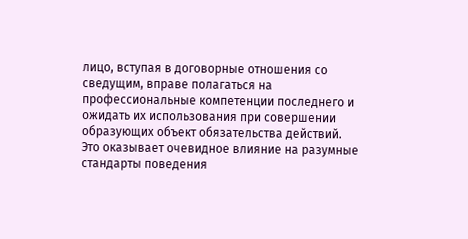лицо, вступая в договорные отношения со сведущим, вправе полагаться на профессиональные компетенции последнего и ожидать их использования при совершении образующих объект обязательства действий. Это оказывает очевидное влияние на разумные стандарты поведения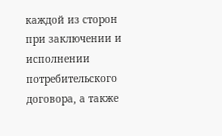каждой из сторон при заключении и исполнении потребительского договора, а также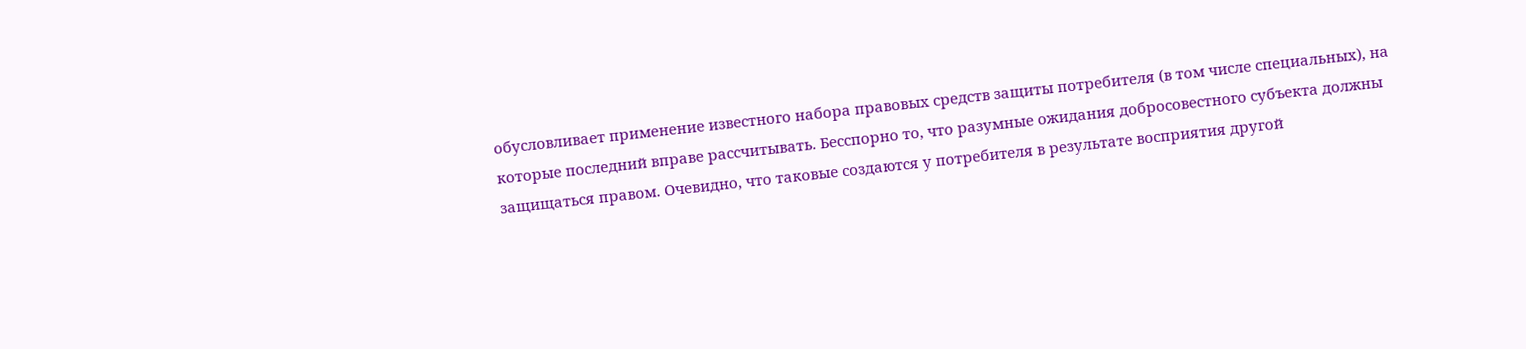обусловливает применение известного набора правовых средств защиты потребителя (в том числе специальных), на которые последний вправе рассчитывать. Бесспорно то, что разумные ожидания добросовестного субъекта должны защищаться правом. Очевидно, что таковые создаются у потребителя в результате восприятия другой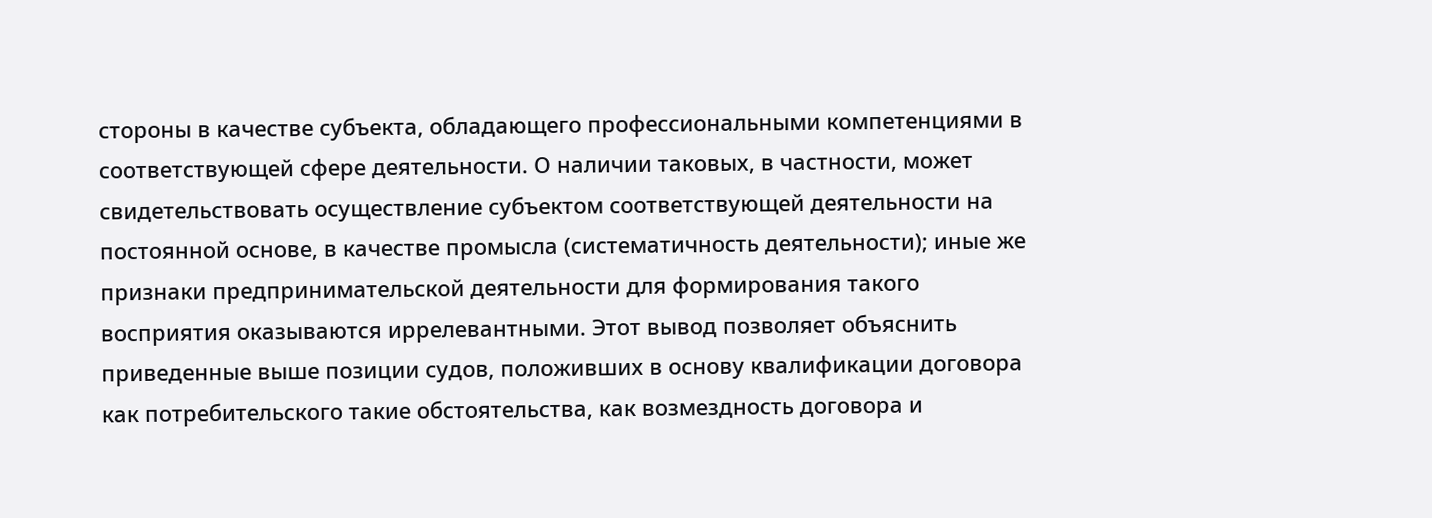стороны в качестве субъекта, обладающего профессиональными компетенциями в соответствующей сфере деятельности. О наличии таковых, в частности, может свидетельствовать осуществление субъектом соответствующей деятельности на постоянной основе, в качестве промысла (систематичность деятельности); иные же признаки предпринимательской деятельности для формирования такого восприятия оказываются иррелевантными. Этот вывод позволяет объяснить приведенные выше позиции судов, положивших в основу квалификации договора как потребительского такие обстоятельства, как возмездность договора и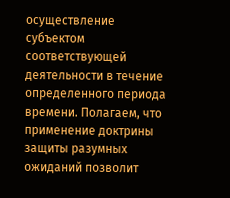осуществление субъектом соответствующей деятельности в течение определенного периода времени. Полагаем, что применение доктрины защиты разумных ожиданий позволит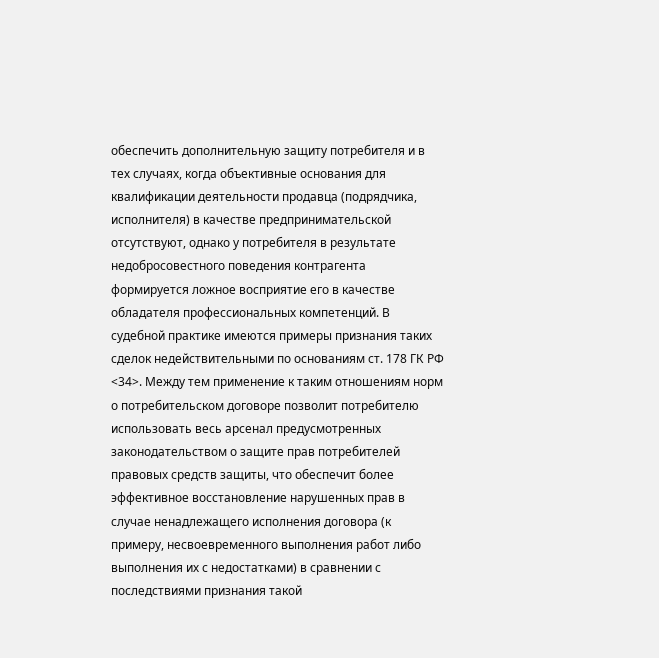обеспечить дополнительную защиту потребителя и в тех случаях, когда объективные основания для квалификации деятельности продавца (подрядчика, исполнителя) в качестве предпринимательской отсутствуют, однако у потребителя в результате недобросовестного поведения контрагента формируется ложное восприятие его в качестве обладателя профессиональных компетенций. В судебной практике имеются примеры признания таких сделок недействительными по основаниям ст. 178 ГК РФ <34>. Между тем применение к таким отношениям норм о потребительском договоре позволит потребителю использовать весь арсенал предусмотренных законодательством о защите прав потребителей правовых средств защиты, что обеспечит более эффективное восстановление нарушенных прав в случае ненадлежащего исполнения договора (к примеру, несвоевременного выполнения работ либо выполнения их с недостатками) в сравнении с последствиями признания такой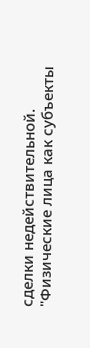сделки недействительной.
"Физические лица как субъекты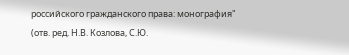российского гражданского права: монография"
(отв. ред. Н.В. Козлова, С.Ю.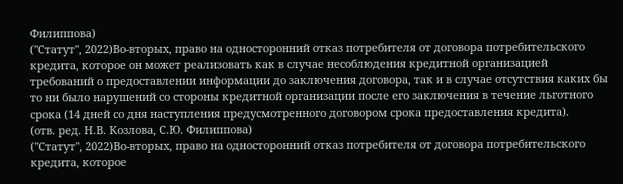Филиппова)
("Статут", 2022)Во-вторых, право на односторонний отказ потребителя от договора потребительского кредита, которое он может реализовать как в случае несоблюдения кредитной организацией требований о предоставлении информации до заключения договора, так и в случае отсутствия каких бы то ни было нарушений со стороны кредитной организации после его заключения в течение льготного срока (14 дней со дня наступления предусмотренного договором срока предоставления кредита).
(отв. ред. Н.В. Козлова, С.Ю. Филиппова)
("Статут", 2022)Во-вторых, право на односторонний отказ потребителя от договора потребительского кредита, которое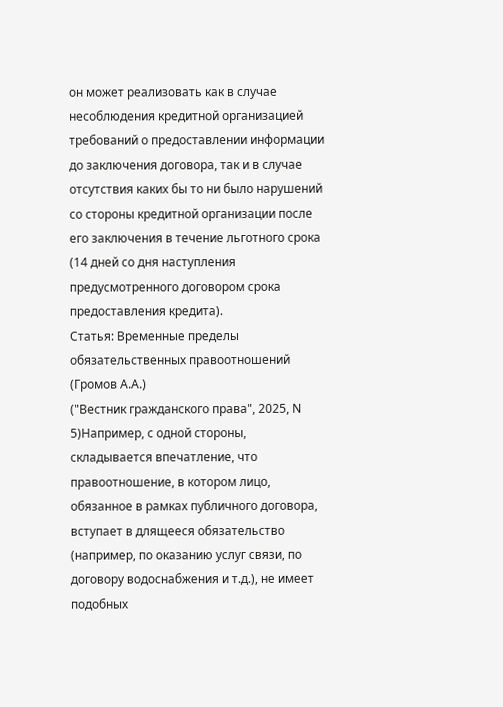он может реализовать как в случае несоблюдения кредитной организацией требований о предоставлении информации до заключения договора, так и в случае отсутствия каких бы то ни было нарушений со стороны кредитной организации после его заключения в течение льготного срока (14 дней со дня наступления предусмотренного договором срока предоставления кредита).
Статья: Временные пределы обязательственных правоотношений
(Громов А.А.)
("Вестник гражданского права", 2025, N 5)Например, с одной стороны, складывается впечатление, что правоотношение, в котором лицо, обязанное в рамках публичного договора, вступает в длящееся обязательство (например, по оказанию услуг связи, по договору водоснабжения и т.д.), не имеет подобных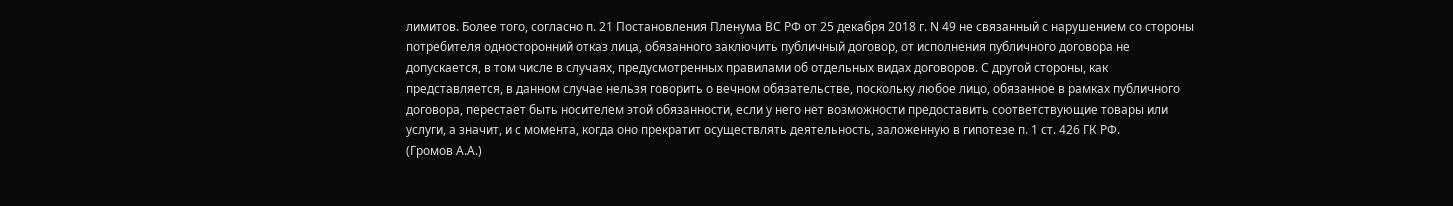лимитов. Более того, согласно п. 21 Постановления Пленума ВС РФ от 25 декабря 2018 г. N 49 не связанный с нарушением со стороны потребителя односторонний отказ лица, обязанного заключить публичный договор, от исполнения публичного договора не допускается, в том числе в случаях, предусмотренных правилами об отдельных видах договоров. С другой стороны, как представляется, в данном случае нельзя говорить о вечном обязательстве, поскольку любое лицо, обязанное в рамках публичного договора, перестает быть носителем этой обязанности, если у него нет возможности предоставить соответствующие товары или услуги, а значит, и с момента, когда оно прекратит осуществлять деятельность, заложенную в гипотезе п. 1 ст. 426 ГК РФ.
(Громов А.А.)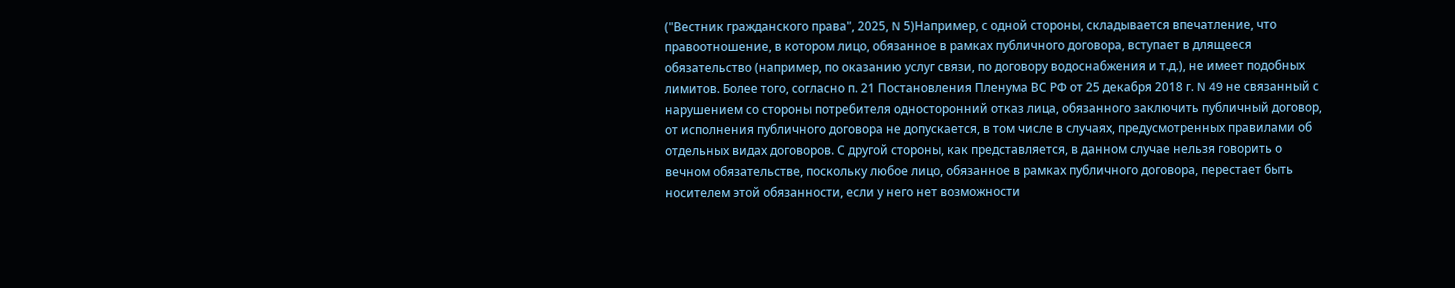("Вестник гражданского права", 2025, N 5)Например, с одной стороны, складывается впечатление, что правоотношение, в котором лицо, обязанное в рамках публичного договора, вступает в длящееся обязательство (например, по оказанию услуг связи, по договору водоснабжения и т.д.), не имеет подобных лимитов. Более того, согласно п. 21 Постановления Пленума ВС РФ от 25 декабря 2018 г. N 49 не связанный с нарушением со стороны потребителя односторонний отказ лица, обязанного заключить публичный договор, от исполнения публичного договора не допускается, в том числе в случаях, предусмотренных правилами об отдельных видах договоров. С другой стороны, как представляется, в данном случае нельзя говорить о вечном обязательстве, поскольку любое лицо, обязанное в рамках публичного договора, перестает быть носителем этой обязанности, если у него нет возможности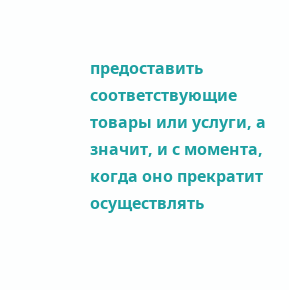предоставить соответствующие товары или услуги, а значит, и с момента, когда оно прекратит осуществлять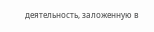деятельность, заложенную в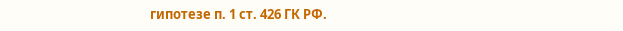гипотезе п. 1 ст. 426 ГК РФ.